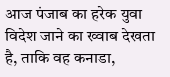आज पंजाब का हरेक युवा विदेश जाने का ख्वाब देखता है, ताकि वह कनाडा,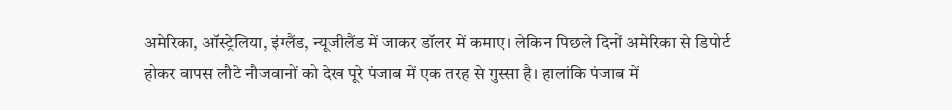अमेरिका, ऑस्ट्रेलिया, इंग्लैंड, न्यूजीलैंड में जाकर डॉलर में कमाए। लेकिन पिछले दिनों अमेरिका से डिपोर्ट होकर वापस लौटे नौजवानों को देख पूरे पंजाब में एक तरह से गुस्सा है। हालांकि पंजाब में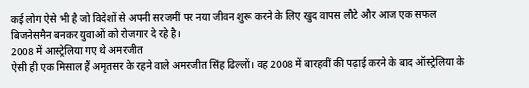कई लोग ऐसे भी है जो विदेशों से अपनी सरजमीं पर नया जीवन शुरू करने के लिए खुद वापस लौटे और आज एक सफल बिजनेसमैन बनकर युवाओं को रोजगार दे रहे है।
2008 में आस्ट्रेलिया गए थे अमरजीत
ऐसी ही एक मिसाल हैं अमृतसर के रहने वाले अमरजीत सिंह ढिल्लों। वह 2008 में बारहवीं की पढ़ाई करने के बाद ऑस्ट्रेलिया के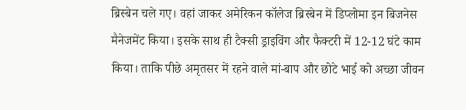ब्रिस्बेन चले गए। वहां जाकर अमेरिकन कॉलेज ब्रिस्बेन में डिप्लोमा इन बिजनेस मैनेजमेंट किया। इसके साथ ही टैक्सी ड्राइविंग और फैक्टरी में 12-12 घंटे काम किया। ताकि पीछे अमृतसर में रहने वाले मां-बाप और छोटे भाई को अच्छा जीवन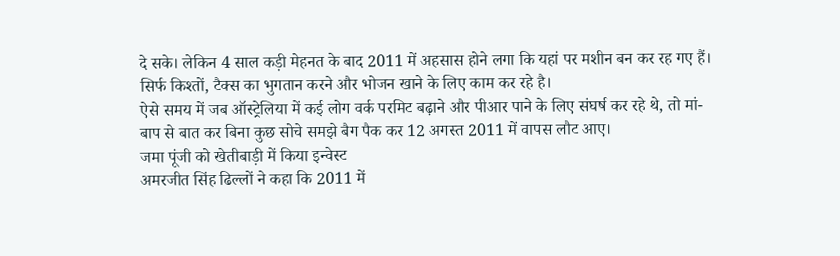दे सके। लेकिन 4 साल कड़ी मेहनत के बाद 2011 में अहसास होने लगा कि यहां पर मशीन बन कर रह गए हैं। सिर्फ किश्तों, टैक्स का भुगतान करने और भोजन खाने के लिए काम कर रहे है।
ऐसे समय में जब ऑस्ट्रेलिया में कई लोग वर्क परमिट बढ़ाने और पीआर पाने के लिए संघर्ष कर रहे थे, तो मां-बाप से बात कर बिना कुछ सोचे समझे बैग पैक कर 12 अगस्त 2011 में वापस लौट आए।
जमा पूंजी को खेतीबाड़ी में किया इन्वेस्ट
अमरजीत सिंह ढिल्लों ने कहा कि 2011 में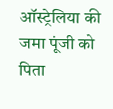ऑस्ट्रेलिया की जमा पूंजी को पिता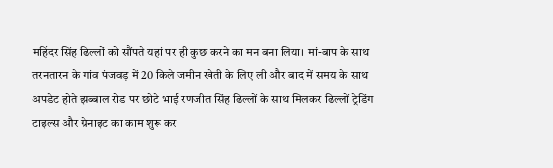महिंदर सिंह ढिल्लों को सौंपते यहां पर ही कुछ करने का मन बना लिया। मां-बाप के साथ तरनतारन के गांव पंजवड़ में 20 किले जमीन खेती के लिए ली और बाद में समय के साथ अपडेट होते झब्बाल रोड पर छोटे भाई रणजीत सिंह ढिल्लों के साथ मिलकर ढिल्लों ट्रेडिंग टाइल्स और ग्रेनाइट का काम शुरू कर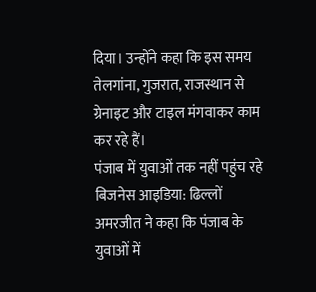दिया। उन्होंने कहा कि इस समय तेलगांना, गुजरात, राजस्थान से ग्रेनाइट और टाइल मंगवाकर काम कर रहे हैं।
पंजाब में युवाओं तक नहीं पहुंच रहे बिजनेस आइडिया: ढिल्लों
अमरजीत ने कहा कि पंजाब के युवाओं में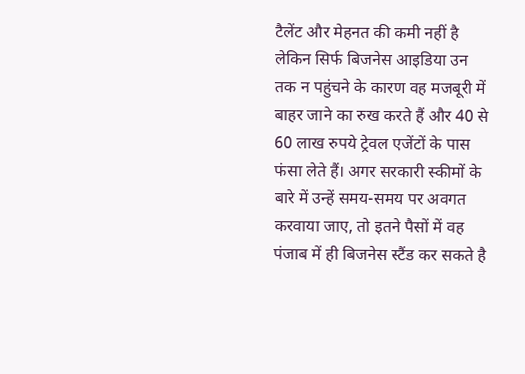टैलेंट और मेहनत की कमी नहीं है लेकिन सिर्फ बिजनेस आइडिया उन तक न पहुंचने के कारण वह मजबूरी में बाहर जाने का रुख करते हैं और 40 से 60 लाख रुपये ट्रेवल एजेंटों के पास फंसा लेते हैं। अगर सरकारी स्कीमों के बारे में उन्हें समय-समय पर अवगत करवाया जाए, तो इतने पैसों में वह पंजाब में ही बिजनेस स्टैंड कर सकते है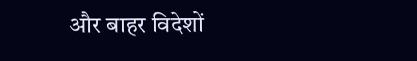और बाहर विदेशों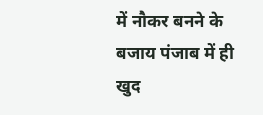में नौकर बनने के बजाय पंजाब में ही खुद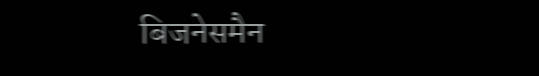बिजनेसमैन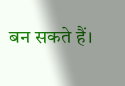बन सकते हैं।